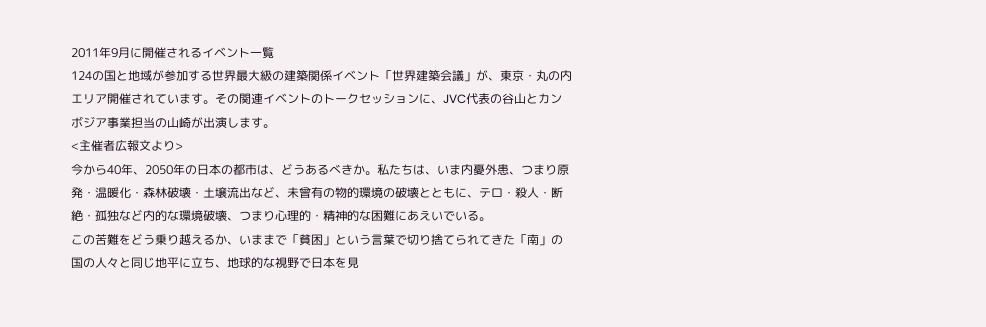2011年9月に開催されるイベント一覧
124の国と地域が参加する世界最大級の建築関係イベント「世界建築会議」が、東京・丸の内エリア開催されています。その関連イベントのトークセッションに、JVC代表の谷山とカンボジア事業担当の山崎が出演します。
<主催者広報文より>
今から40年、2050年の日本の都市は、どうあるべきか。私たちは、いま内憂外患、つまり原発・温暖化・森林破壊・土壌流出など、未曾有の物的環境の破壊とともに、テロ・殺人・断絶・孤独など内的な環境破壊、つまり心理的・精神的な困難にあえいでいる。
この苦難をどう乗り越えるか、いままで「貧困」という言葉で切り捨てられてきた「南」の国の人々と同じ地平に立ち、地球的な視野で日本を見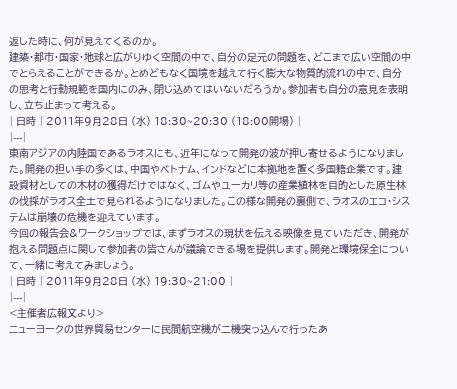返した時に、何が見えてくるのか。
建築・都市・国家・地球と広がりゆく空間の中で、自分の足元の問題を、どこまで広い空間の中でとらえることができるか。とめどもなく国境を越えて行く膨大な物質的流れの中で、自分の思考と行動規範を国内にのみ、閉じ込めてはいないだろうか。参加者も自分の意見を表明し、立ち止まって考える。
| 日時 | 2011年9月28日 (水) 18:30~20:30 (18:00開場) |
|---|
東南アジアの内陸国であるラオスにも、近年になって開発の波が押し寄せるようになりました。開発の担い手の多くは、中国やベトナム、インドなどに本拠地を置く多国籍企業です。建設資材としての木材の獲得だけではなく、ゴムやユーカリ等の産業植林を目的とした原生林の伐採がラオス全土で見られるようになりました。この様な開発の裏側で、ラオスのエコ・システムは崩壊の危機を迎えています。
今回の報告会&ワークショップでは、まずラオスの現状を伝える映像を見ていただき、開発が抱える問題点に関して参加者の皆さんが議論できる場を提供します。開発と環境保全について、一緒に考えてみましょう。
| 日時 | 2011年9月28日 (水) 19:30~21:00 |
|---|
<主催者広報文より>
ニューヨークの世界貿易センターに民間航空機が二機突っ込んで行ったあ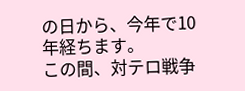の日から、今年で10年経ちます。
この間、対テロ戦争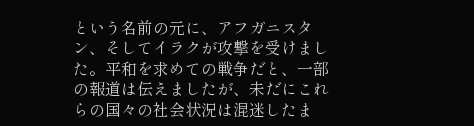という名前の元に、アフガニスタン、そしてイラクが攻撃を受けました。平和を求めての戦争だと、一部の報道は伝えましたが、未だにこれらの国々の社会状況は混迷したま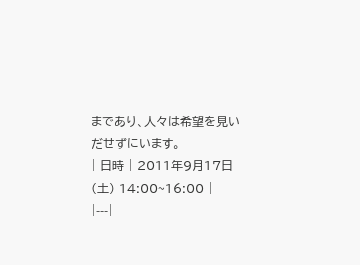まであり、人々は希望を見いだせずにいます。
| 日時 | 2011年9月17日 (土) 14:00~16:00 |
|---|